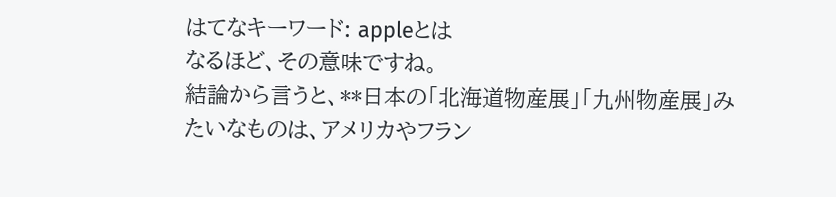はてなキーワード: appleとは
なるほど、その意味ですね。
結論から言うと、**日本の「北海道物産展」「九州物産展」みたいなものは、アメリカやフラン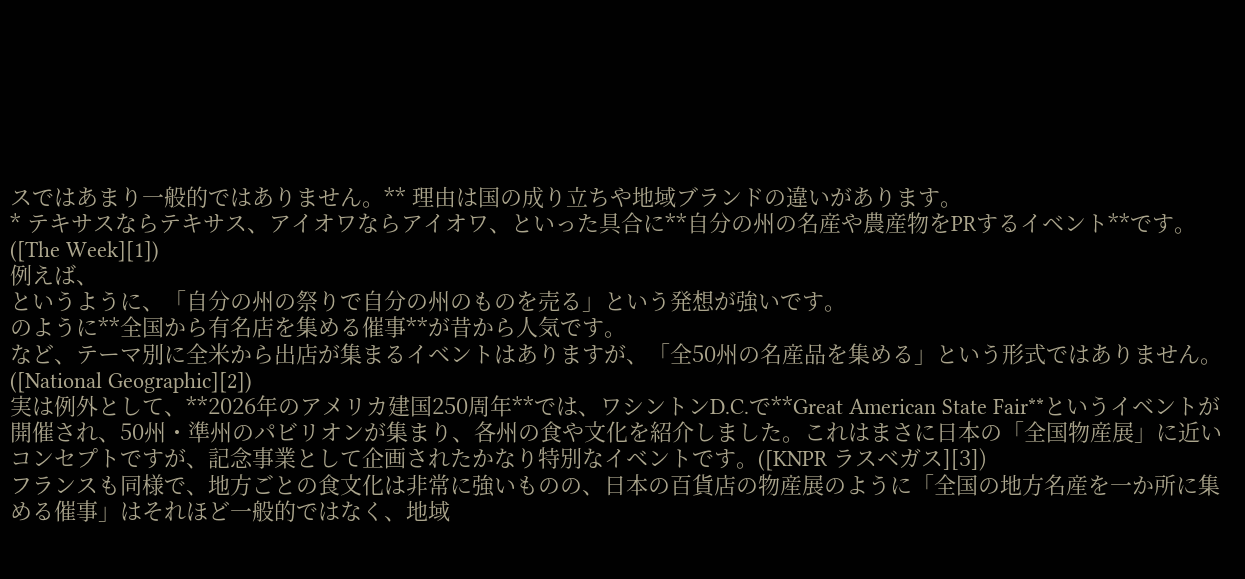スではあまり一般的ではありません。** 理由は国の成り立ちや地域ブランドの違いがあります。
* テキサスならテキサス、アイオワならアイオワ、といった具合に**自分の州の名産や農産物をPRするイベント**です。([The Week][1])
例えば、
というように、「自分の州の祭りで自分の州のものを売る」という発想が強いです。
のように**全国から有名店を集める催事**が昔から人気です。
など、テーマ別に全米から出店が集まるイベントはありますが、「全50州の名産品を集める」という形式ではありません。([National Geographic][2])
実は例外として、**2026年のアメリカ建国250周年**では、ワシントンD.C.で**Great American State Fair**というイベントが開催され、50州・準州のパビリオンが集まり、各州の食や文化を紹介しました。これはまさに日本の「全国物産展」に近いコンセプトですが、記念事業として企画されたかなり特別なイベントです。([KNPR ラスベガス][3])
フランスも同様で、地方ごとの食文化は非常に強いものの、日本の百貨店の物産展のように「全国の地方名産を一か所に集める催事」はそれほど一般的ではなく、地域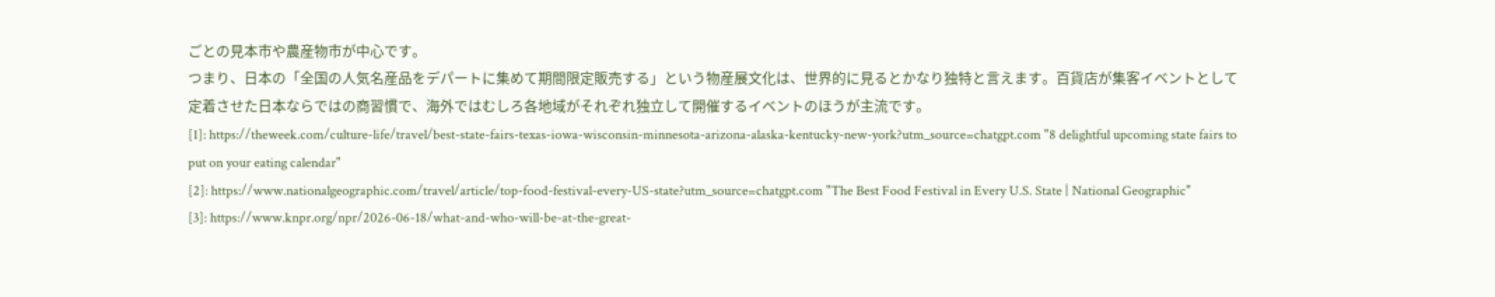ごとの見本市や農産物市が中心です。
つまり、日本の「全国の人気名産品をデパートに集めて期間限定販売する」という物産展文化は、世界的に見るとかなり独特と言えます。百貨店が集客イベントとして定着させた日本ならではの商習慣で、海外ではむしろ各地域がそれぞれ独立して開催するイベントのほうが主流です。
[1]: https://theweek.com/culture-life/travel/best-state-fairs-texas-iowa-wisconsin-minnesota-arizona-alaska-kentucky-new-york?utm_source=chatgpt.com "8 delightful upcoming state fairs to put on your eating calendar"
[2]: https://www.nationalgeographic.com/travel/article/top-food-festival-every-US-state?utm_source=chatgpt.com "The Best Food Festival in Every U.S. State | National Geographic"
[3]: https://www.knpr.org/npr/2026-06-18/what-and-who-will-be-at-the-great-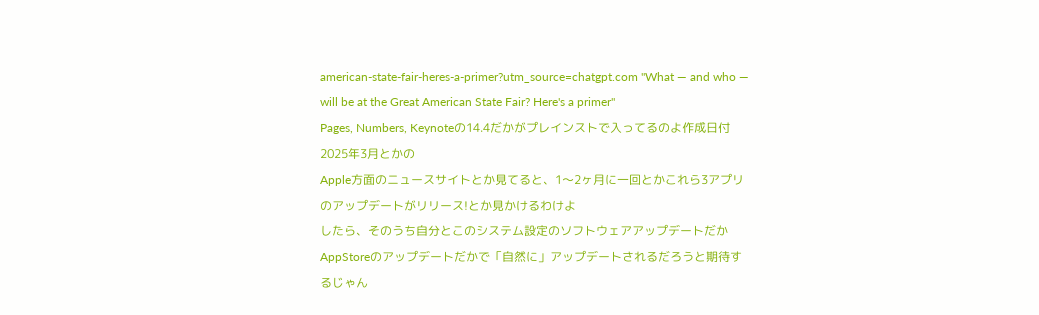american-state-fair-heres-a-primer?utm_source=chatgpt.com "What — and who — will be at the Great American State Fair? Here's a primer"
Pages, Numbers, Keynoteの14.4だかがプレインストで入ってるのよ作成日付2025年3月とかの
Apple方面のニュースサイトとか見てると、1〜2ヶ月に一回とかこれら3アプリのアップデートがリリース!とか見かけるわけよ
したら、そのうち自分とこのシステム設定のソフトウェアアップデートだかAppStoreのアップデートだかで「自然に」アップデートされるだろうと期待するじゃん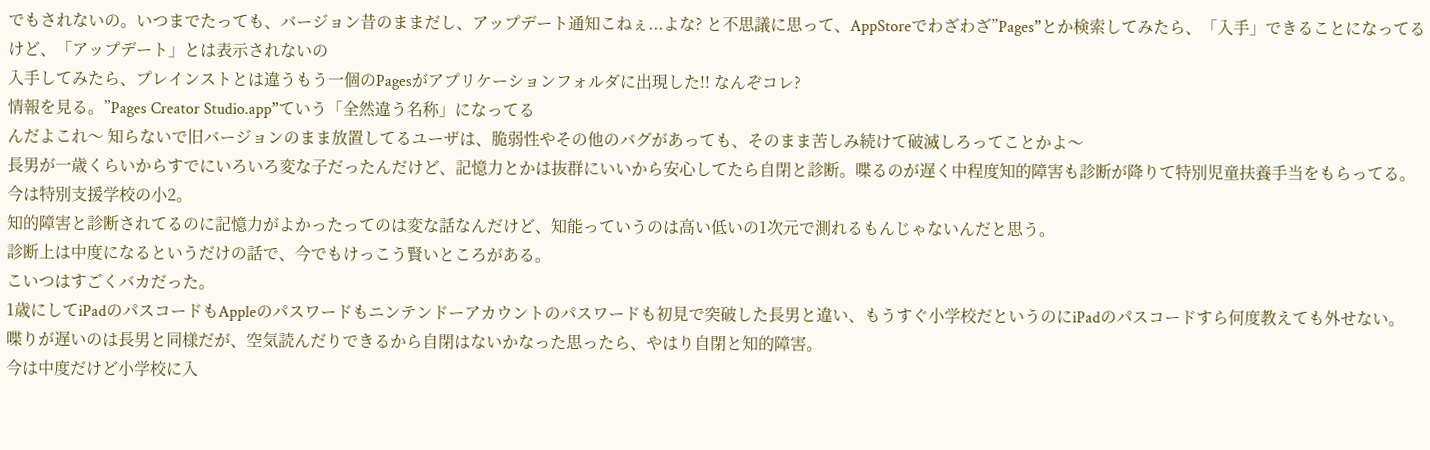でもされないの。いつまでたっても、バージョン昔のままだし、アップデート通知こねぇ...よな? と不思議に思って、AppStoreでわざわざ”Pages”とか検索してみたら、「入手」できることになってるけど、「アップデート」とは表示されないの
入手してみたら、プレインストとは違うもう一個のPagesがアプリケーションフォルダに出現した!! なんぞコレ?
情報を見る。”Pages Creator Studio.app”ていう「全然違う名称」になってる
んだよこれ〜 知らないで旧バージョンのまま放置してるユーザは、脆弱性やその他のバグがあっても、そのまま苦しみ続けて破滅しろってことかよ〜
長男が一歳くらいからすでにいろいろ変な子だったんだけど、記憶力とかは抜群にいいから安心してたら自閉と診断。喋るのが遅く中程度知的障害も診断が降りて特別児童扶養手当をもらってる。
今は特別支援学校の小2。
知的障害と診断されてるのに記憶力がよかったってのは変な話なんだけど、知能っていうのは高い低いの1次元で測れるもんじゃないんだと思う。
診断上は中度になるというだけの話で、今でもけっこう賢いところがある。
こいつはすごくバカだった。
1歳にしてiPadのパスコードもAppleのパスワードもニンテンドーアカウントのパスワードも初見で突破した長男と違い、もうすぐ小学校だというのにiPadのパスコードすら何度教えても外せない。
喋りが遅いのは長男と同様だが、空気読んだりできるから自閉はないかなった思ったら、やはり自閉と知的障害。
今は中度だけど小学校に入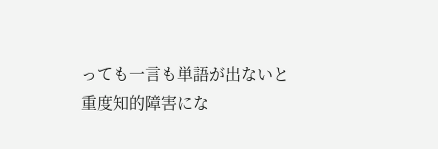っても一言も単語が出ないと重度知的障害にな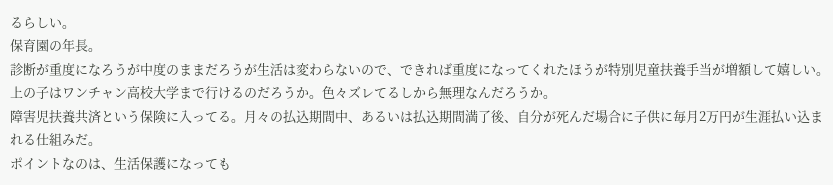るらしい。
保育園の年長。
診断が重度になろうが中度のままだろうが生活は変わらないので、できれば重度になってくれたほうが特別児童扶養手当が増額して嬉しい。
上の子はワンチャン高校大学まで行けるのだろうか。色々ズレてるしから無理なんだろうか。
障害児扶養共済という保険に入ってる。月々の払込期間中、あるいは払込期間満了後、自分が死んだ場合に子供に毎月2万円が生涯払い込まれる仕組みだ。
ポイントなのは、生活保護になっても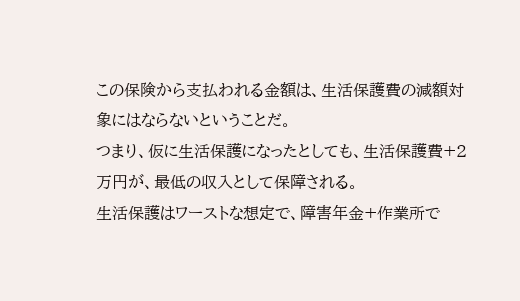この保険から支払われる金額は、生活保護費の減額対象にはならないということだ。
つまり、仮に生活保護になったとしても、生活保護費+2万円が、最低の収入として保障される。
生活保護はワーストな想定で、障害年金+作業所で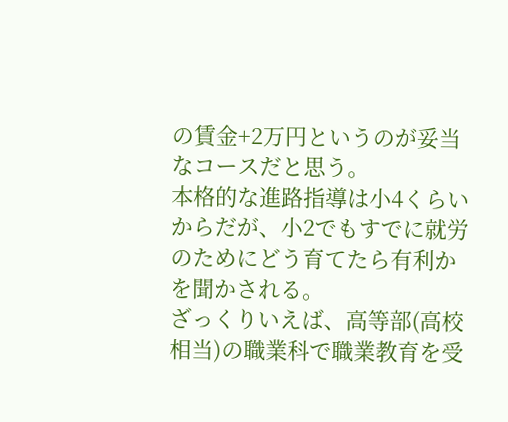の賃金+2万円というのが妥当なコースだと思う。
本格的な進路指導は小4くらいからだが、小2でもすでに就労のためにどう育てたら有利かを聞かされる。
ざっくりいえば、高等部(高校相当)の職業科で職業教育を受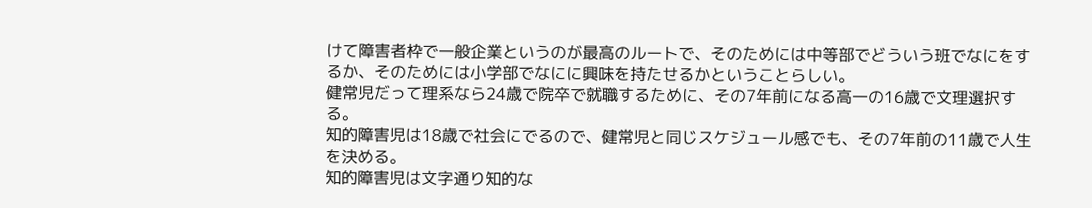けて障害者枠で一般企業というのが最高のルートで、そのためには中等部でどういう班でなにをするか、そのためには小学部でなにに興味を持たせるかということらしい。
健常児だって理系なら24歳で院卒で就職するために、その7年前になる高一の16歳で文理選択する。
知的障害児は18歳で社会にでるので、健常児と同じスケジュール感でも、その7年前の11歳で人生を決める。
知的障害児は文字通り知的な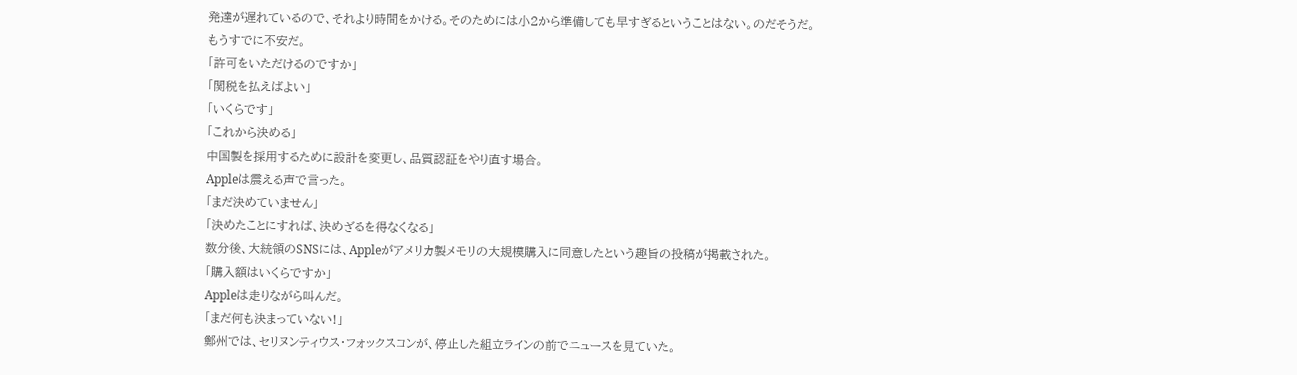発達が遅れているので、それより時間をかける。そのためには小2から準備しても早すぎるということはない。のだそうだ。
もうすでに不安だ。
「許可をいただけるのですか」
「関税を払えばよい」
「いくらです」
「これから決める」
中国製を採用するために設計を変更し、品質認証をやり直す場合。
Appleは震える声で言った。
「まだ決めていません」
「決めたことにすれば、決めざるを得なくなる」
数分後、大統領のSNSには、Appleがアメリカ製メモリの大規模購入に同意したという趣旨の投稿が掲載された。
「購入額はいくらですか」
Appleは走りながら叫んだ。
「まだ何も決まっていない!」
鄭州では、セリヌンティウス・フォックスコンが、停止した組立ラインの前でニュースを見ていた。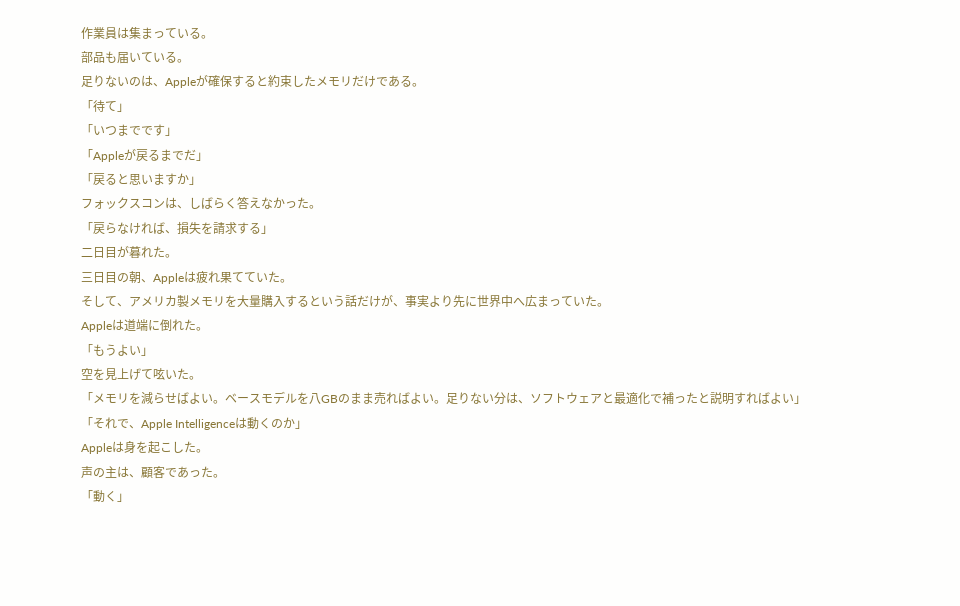作業員は集まっている。
部品も届いている。
足りないのは、Appleが確保すると約束したメモリだけである。
「待て」
「いつまでです」
「Appleが戻るまでだ」
「戻ると思いますか」
フォックスコンは、しばらく答えなかった。
「戻らなければ、損失を請求する」
二日目が暮れた。
三日目の朝、Appleは疲れ果てていた。
そして、アメリカ製メモリを大量購入するという話だけが、事実より先に世界中へ広まっていた。
Appleは道端に倒れた。
「もうよい」
空を見上げて呟いた。
「メモリを減らせばよい。ベースモデルを八GBのまま売ればよい。足りない分は、ソフトウェアと最適化で補ったと説明すればよい」
「それで、Apple Intelligenceは動くのか」
Appleは身を起こした。
声の主は、顧客であった。
「動く」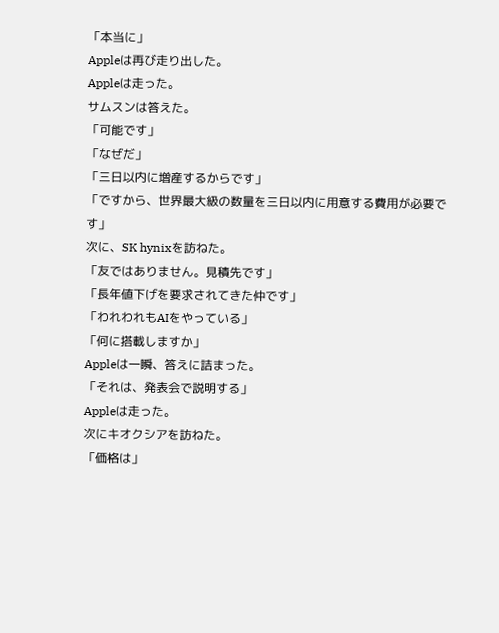「本当に」
Appleは再び走り出した。
Appleは走った。
サムスンは答えた。
「可能です」
「なぜだ」
「三日以内に増産するからです」
「ですから、世界最大級の数量を三日以内に用意する費用が必要です」
次に、SK hynixを訪ねた。
「友ではありません。見積先です」
「長年値下げを要求されてきた仲です」
「われわれもAIをやっている」
「何に搭載しますか」
Appleは一瞬、答えに詰まった。
「それは、発表会で説明する」
Appleは走った。
次にキオクシアを訪ねた。
「価格は」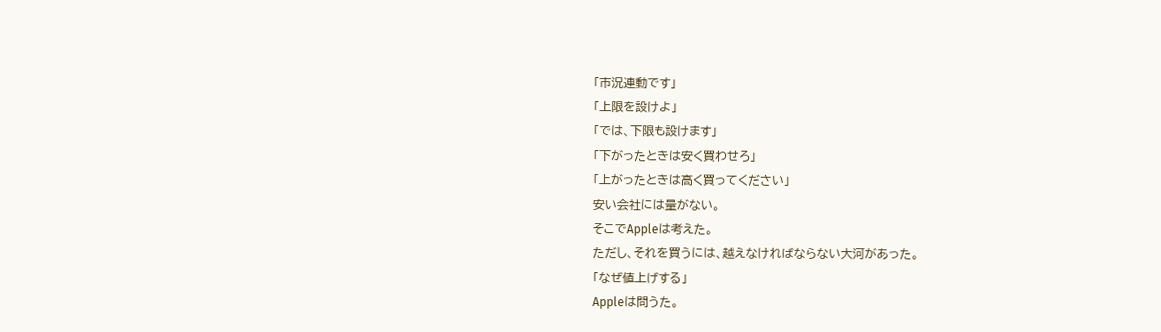「市況連動です」
「上限を設けよ」
「では、下限も設けます」
「下がったときは安く買わせろ」
「上がったときは高く買ってください」
安い会社には量がない。
そこでAppleは考えた。
ただし、それを買うには、越えなければならない大河があった。
「なぜ値上げする」
Appleは問うた。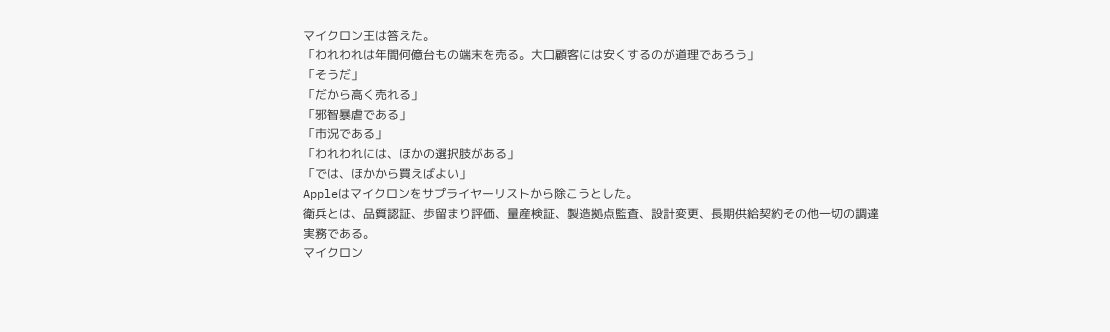マイクロン王は答えた。
「われわれは年間何億台もの端末を売る。大口顧客には安くするのが道理であろう」
「そうだ」
「だから高く売れる」
「邪智暴虐である」
「市況である」
「われわれには、ほかの選択肢がある」
「では、ほかから買えばよい」
Appleはマイクロンをサプライヤーリストから除こうとした。
衛兵とは、品質認証、歩留まり評価、量産検証、製造拠点監査、設計変更、長期供給契約その他一切の調達実務である。
マイクロン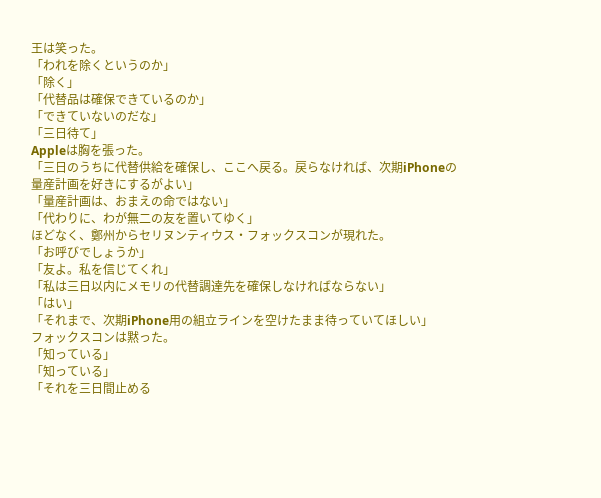王は笑った。
「われを除くというのか」
「除く」
「代替品は確保できているのか」
「できていないのだな」
「三日待て」
Appleは胸を張った。
「三日のうちに代替供給を確保し、ここへ戻る。戻らなければ、次期iPhoneの量産計画を好きにするがよい」
「量産計画は、おまえの命ではない」
「代わりに、わが無二の友を置いてゆく」
ほどなく、鄭州からセリヌンティウス・フォックスコンが現れた。
「お呼びでしょうか」
「友よ。私を信じてくれ」
「私は三日以内にメモリの代替調達先を確保しなければならない」
「はい」
「それまで、次期iPhone用の組立ラインを空けたまま待っていてほしい」
フォックスコンは黙った。
「知っている」
「知っている」
「それを三日間止める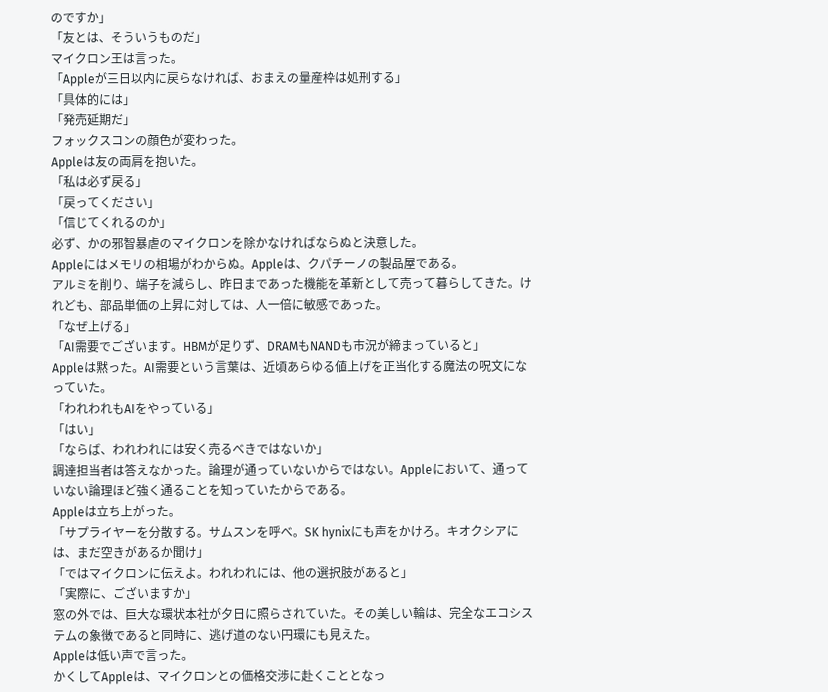のですか」
「友とは、そういうものだ」
マイクロン王は言った。
「Appleが三日以内に戻らなければ、おまえの量産枠は処刑する」
「具体的には」
「発売延期だ」
フォックスコンの顔色が変わった。
Appleは友の両肩を抱いた。
「私は必ず戻る」
「戻ってください」
「信じてくれるのか」
必ず、かの邪智暴虐のマイクロンを除かなければならぬと決意した。
Appleにはメモリの相場がわからぬ。Appleは、クパチーノの製品屋である。
アルミを削り、端子を減らし、昨日まであった機能を革新として売って暮らしてきた。けれども、部品単価の上昇に対しては、人一倍に敏感であった。
「なぜ上げる」
「AI需要でございます。HBMが足りず、DRAMもNANDも市況が締まっていると」
Appleは黙った。AI需要という言葉は、近頃あらゆる値上げを正当化する魔法の呪文になっていた。
「われわれもAIをやっている」
「はい」
「ならば、われわれには安く売るべきではないか」
調達担当者は答えなかった。論理が通っていないからではない。Appleにおいて、通っていない論理ほど強く通ることを知っていたからである。
Appleは立ち上がった。
「サプライヤーを分散する。サムスンを呼べ。SK hynixにも声をかけろ。キオクシアには、まだ空きがあるか聞け」
「ではマイクロンに伝えよ。われわれには、他の選択肢があると」
「実際に、ございますか」
窓の外では、巨大な環状本社が夕日に照らされていた。その美しい輪は、完全なエコシステムの象徴であると同時に、逃げ道のない円環にも見えた。
Appleは低い声で言った。
かくしてAppleは、マイクロンとの価格交渉に赴くこととなっ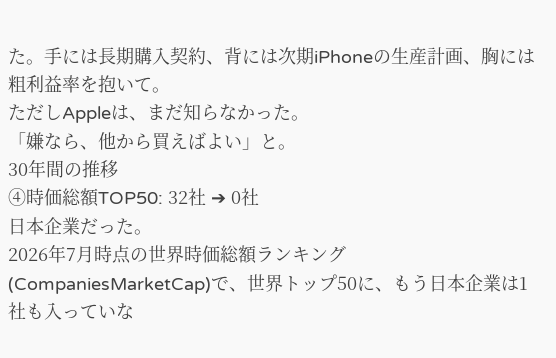た。手には長期購入契約、背には次期iPhoneの生産計画、胸には粗利益率を抱いて。
ただしAppleは、まだ知らなかった。
「嫌なら、他から買えばよい」と。
30年間の推移
④時価総額TOP50: 32社 ➔ 0社
日本企業だった。
2026年7月時点の世界時価総額ランキング(CompaniesMarketCap)で、世界トップ50に、もう日本企業は1社も入っていな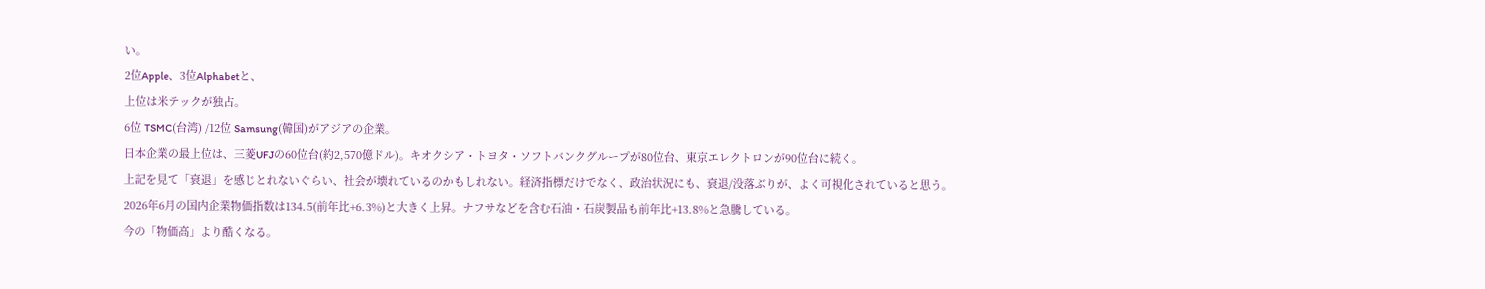い。
2位Apple、3位Alphabetと、
上位は米テックが独占。
6位 TSMC(台湾) /12位 Samsung(韓国)がアジアの企業。
日本企業の最上位は、三菱UFJの60位台(約2,570億ドル)。キオクシア・トヨタ・ソフトバンクグループが80位台、東京エレクトロンが90位台に続く。
上記を見て「衰退」を感じとれないぐらい、社会が壊れているのかもしれない。経済指標だけでなく、政治状況にも、衰退/没落ぶりが、よく可視化されていると思う。
2026年6月の国内企業物価指数は134.5(前年比+6.3%)と大きく上昇。ナフサなどを含む石油・石炭製品も前年比+13.8%と急騰している。
今の「物価高」より酷くなる。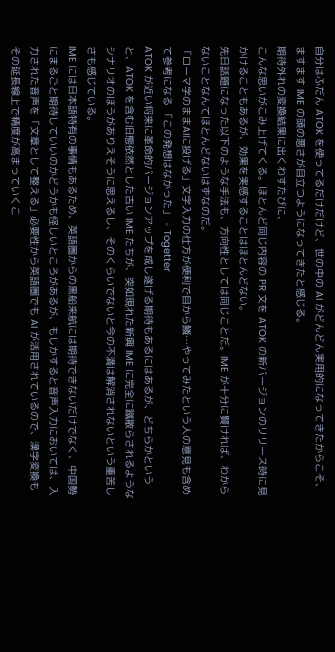自分はふだん ATOK を使ってるだけだけど、世の中の AI がどんどん実用的になってきたからこそ、ますます IME の頭の悪さが目立つようになってきたと感じる。
期待外れの変換結果に出くわすたびに、
こんな思いがこみ上げてくる。ほとんど同じ内容の PR 文を ATOK の新バージョンのリリース時に見かけることもあるが、効果を実感することはほとんどない。
先日話題になった以下のような手法も、方向性としては同じことだ。IME が十分に賢ければ、わからないことなんてほとんどないはずなのだ。
「ローマ字のままAIに投げる」文字入力の仕方が便利で目から鱗…やってみたという人の意見も含めて参考になる 「この発想はなかった」 - Togetter
ATOK が近い将来に革命的バージョンアップを成し遂げる期待もあるにはあるが、どちらかというと、ATOK を含む旧態依然とした古い IME たちが、突如現れた新興 IME に完全に蹴散らされるようなシナリオのほうがありえそうに思えるし、そのくらいでないと今の不満は解消されないという重苦しさも感じている。
IME には日本語特有の事情もあるため、英語圏からの黒船来航には期待できないだけでなく、中国勢にまるごと期待していいのかどうかも怪しいところがあるが、もしかすると音声入力においては、入力された音声を「文章として整える」必要性から英語圏でも AI が活用されているので、漢字変換もその延長線上で精度が高まっていくこ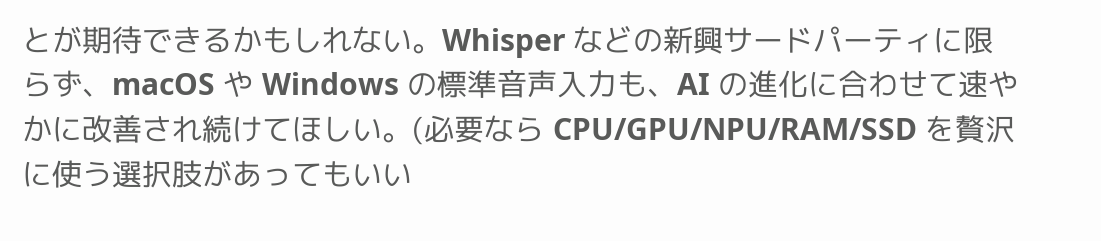とが期待できるかもしれない。Whisper などの新興サードパーティに限らず、macOS や Windows の標準音声入力も、AI の進化に合わせて速やかに改善され続けてほしい。(必要なら CPU/GPU/NPU/RAM/SSD を贅沢に使う選択肢があってもいい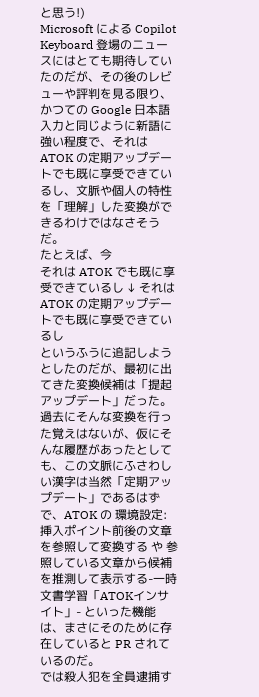と思う!)
Microsoft による Copilot Keyboard 登場のニュースにはとても期待していたのだが、その後のレビューや評判を見る限り、かつての Google 日本語入力と同じように新語に強い程度で、それは ATOK の定期アップデートでも既に享受できているし、文脈や個人の特性を「理解」した変換ができるわけではなさそうだ。
たとえば、今
それは ATOK でも既に享受できているし ↓ それは ATOK の定期アップデートでも既に享受できているし
というふうに追記しようとしたのだが、最初に出てきた変換候補は「提起アップデート」だった。過去にそんな変換を行った覚えはないが、仮にそんな履歴があったとしても、この文脈にふさわしい漢字は当然「定期アップデート」であるはずで、ATOK の 環境設定:挿入ポイント前後の文章を参照して変換する や 参照している文章から候補を推測して表示する-一時文書学習「ATOKインサイト」- といった機能は、まさにそのために存在していると PR されているのだ。
では殺人犯を全員逮捕す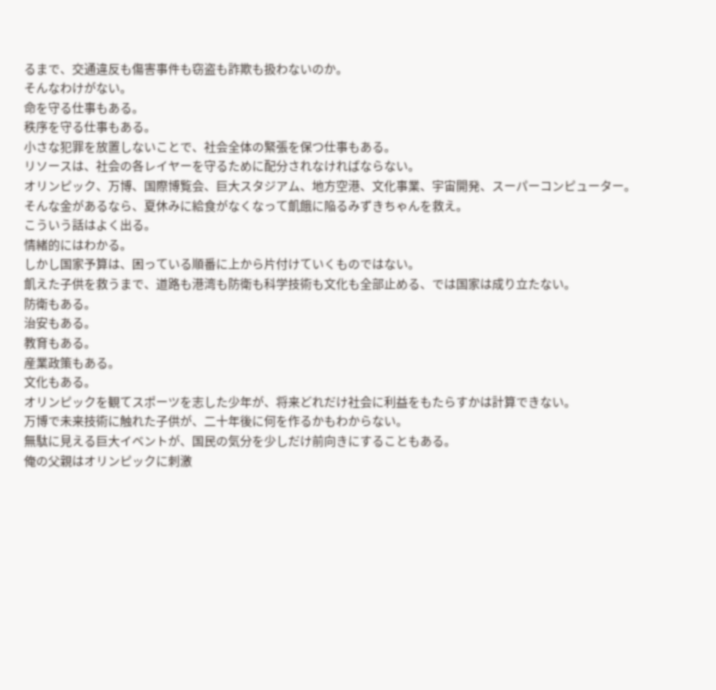るまで、交通違反も傷害事件も窃盗も詐欺も扱わないのか。
そんなわけがない。
命を守る仕事もある。
秩序を守る仕事もある。
小さな犯罪を放置しないことで、社会全体の緊張を保つ仕事もある。
リソースは、社会の各レイヤーを守るために配分されなければならない。
オリンピック、万博、国際博覧会、巨大スタジアム、地方空港、文化事業、宇宙開発、スーパーコンピューター。
そんな金があるなら、夏休みに給食がなくなって飢餓に陥るみずきちゃんを救え。
こういう話はよく出る。
情緒的にはわかる。
しかし国家予算は、困っている順番に上から片付けていくものではない。
飢えた子供を救うまで、道路も港湾も防衛も科学技術も文化も全部止める、では国家は成り立たない。
防衛もある。
治安もある。
教育もある。
産業政策もある。
文化もある。
オリンピックを観てスポーツを志した少年が、将来どれだけ社会に利益をもたらすかは計算できない。
万博で未来技術に触れた子供が、二十年後に何を作るかもわからない。
無駄に見える巨大イベントが、国民の気分を少しだけ前向きにすることもある。
俺の父親はオリンピックに刺激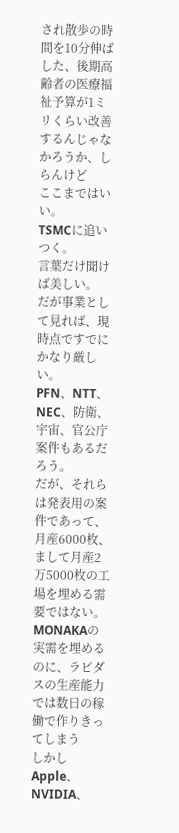され散歩の時間を10分伸ばした、後期高齢者の医療福祉予算が1ミリくらい改善するんじゃなかろうか、しらんけど
ここまではいい。
TSMCに追いつく。
言葉だけ聞けば美しい。
だが事業として見れば、現時点ですでにかなり厳しい。
PFN、NTT、NEC、防衛、宇宙、官公庁案件もあるだろう。
だが、それらは発表用の案件であって、月産6000枚、まして月産2万5000枚の工場を埋める需要ではない。
MONAKAの実需を埋めるのに、ラピダスの生産能力では数日の稼働で作りきってしまう
しかしApple、NVIDIA、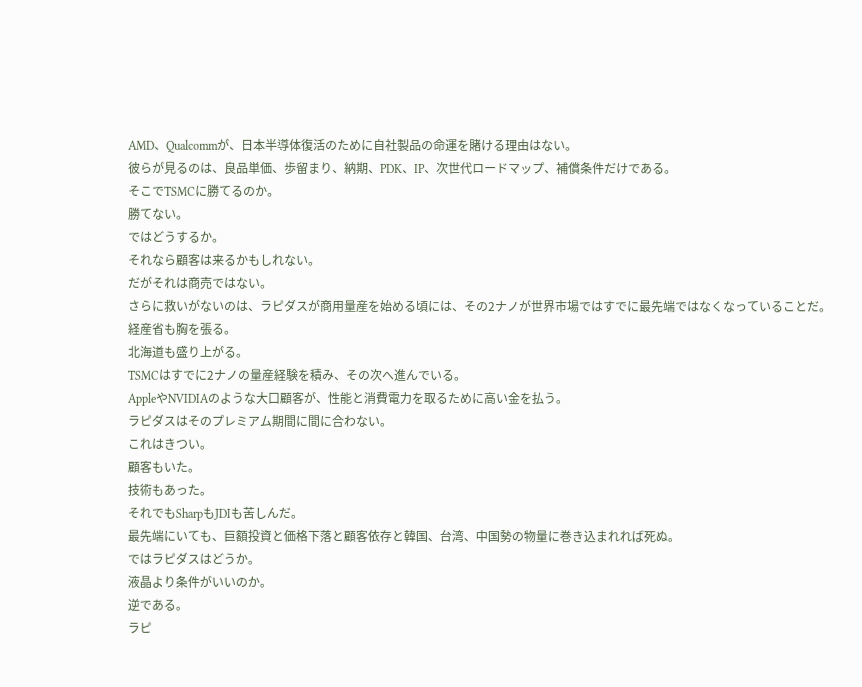AMD、Qualcommが、日本半導体復活のために自社製品の命運を賭ける理由はない。
彼らが見るのは、良品単価、歩留まり、納期、PDK、IP、次世代ロードマップ、補償条件だけである。
そこでTSMCに勝てるのか。
勝てない。
ではどうするか。
それなら顧客は来るかもしれない。
だがそれは商売ではない。
さらに救いがないのは、ラピダスが商用量産を始める頃には、その2ナノが世界市場ではすでに最先端ではなくなっていることだ。
経産省も胸を張る。
北海道も盛り上がる。
TSMCはすでに2ナノの量産経験を積み、その次へ進んでいる。
AppleやNVIDIAのような大口顧客が、性能と消費電力を取るために高い金を払う。
ラピダスはそのプレミアム期間に間に合わない。
これはきつい。
顧客もいた。
技術もあった。
それでもSharpもJDIも苦しんだ。
最先端にいても、巨額投資と価格下落と顧客依存と韓国、台湾、中国勢の物量に巻き込まれれば死ぬ。
ではラピダスはどうか。
液晶より条件がいいのか。
逆である。
ラピ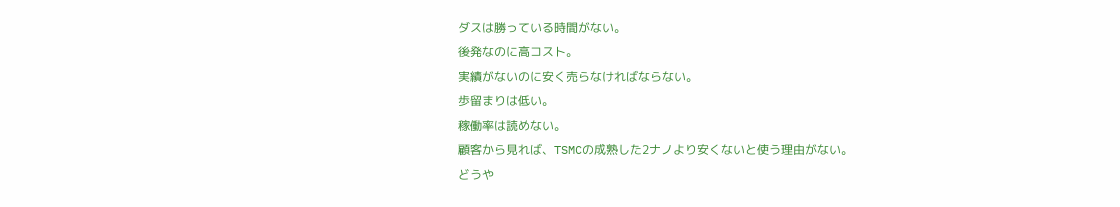ダスは勝っている時間がない。
後発なのに高コスト。
実績がないのに安く売らなければならない。
歩留まりは低い。
稼働率は読めない。
顧客から見れば、TSMCの成熟した2ナノより安くないと使う理由がない。
どうや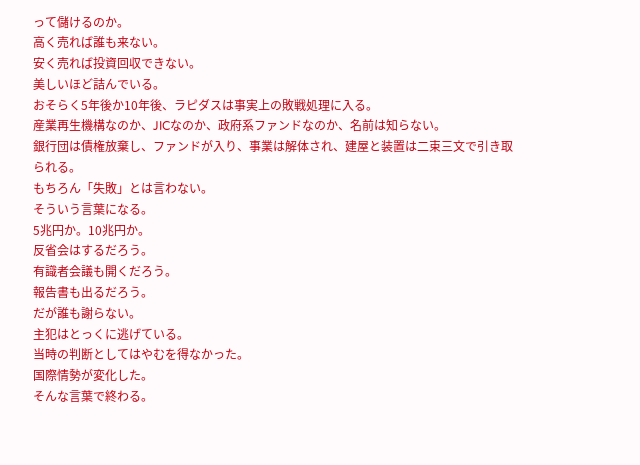って儲けるのか。
高く売れば誰も来ない。
安く売れば投資回収できない。
美しいほど詰んでいる。
おそらく5年後か10年後、ラピダスは事実上の敗戦処理に入る。
産業再生機構なのか、JICなのか、政府系ファンドなのか、名前は知らない。
銀行団は債権放棄し、ファンドが入り、事業は解体され、建屋と装置は二束三文で引き取られる。
もちろん「失敗」とは言わない。
そういう言葉になる。
5兆円か。10兆円か。
反省会はするだろう。
有識者会議も開くだろう。
報告書も出るだろう。
だが誰も謝らない。
主犯はとっくに逃げている。
当時の判断としてはやむを得なかった。
国際情勢が変化した。
そんな言葉で終わる。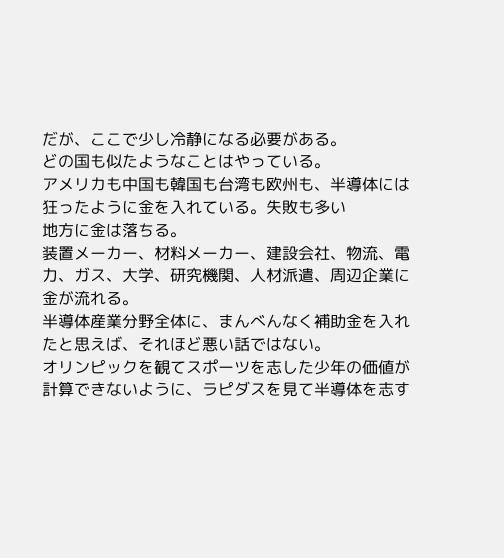だが、ここで少し冷静になる必要がある。
どの国も似たようなことはやっている。
アメリカも中国も韓国も台湾も欧州も、半導体には狂ったように金を入れている。失敗も多い
地方に金は落ちる。
装置メーカー、材料メーカー、建設会社、物流、電力、ガス、大学、研究機関、人材派遣、周辺企業に金が流れる。
半導体産業分野全体に、まんべんなく補助金を入れたと思えば、それほど悪い話ではない。
オリンピックを観てスポーツを志した少年の価値が計算できないように、ラピダスを見て半導体を志す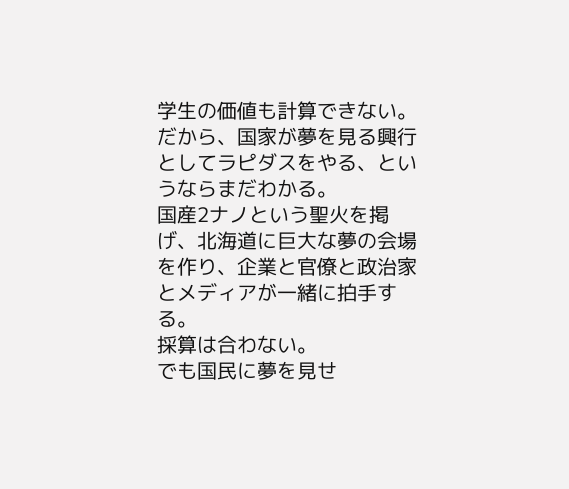学生の価値も計算できない。
だから、国家が夢を見る興行としてラピダスをやる、というならまだわかる。
国産2ナノという聖火を掲げ、北海道に巨大な夢の会場を作り、企業と官僚と政治家とメディアが一緒に拍手する。
採算は合わない。
でも国民に夢を見せ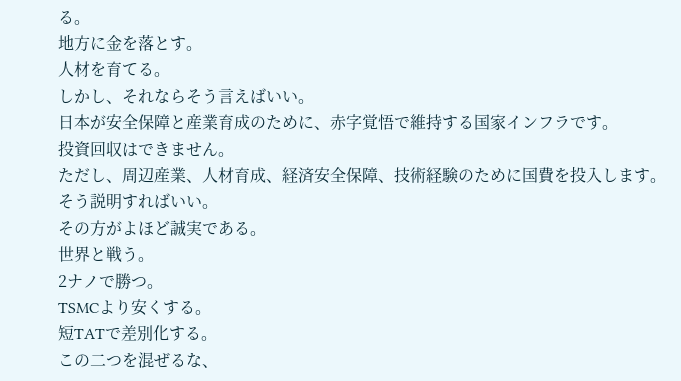る。
地方に金を落とす。
人材を育てる。
しかし、それならそう言えばいい。
日本が安全保障と産業育成のために、赤字覚悟で維持する国家インフラです。
投資回収はできません。
ただし、周辺産業、人材育成、経済安全保障、技術経験のために国費を投入します。
そう説明すればいい。
その方がよほど誠実である。
世界と戦う。
2ナノで勝つ。
TSMCより安くする。
短TATで差別化する。
この二つを混ぜるな、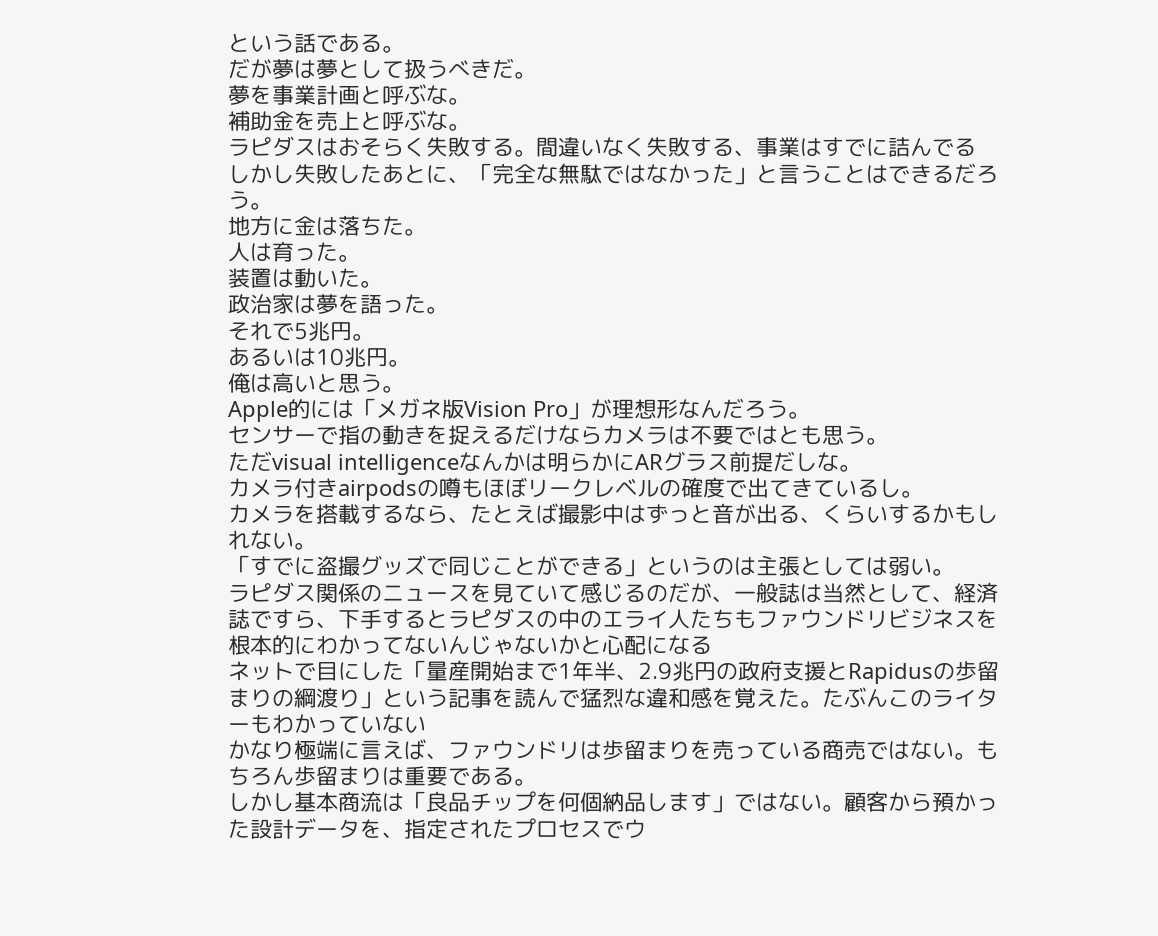という話である。
だが夢は夢として扱うべきだ。
夢を事業計画と呼ぶな。
補助金を売上と呼ぶな。
ラピダスはおそらく失敗する。間違いなく失敗する、事業はすでに詰んでる
しかし失敗したあとに、「完全な無駄ではなかった」と言うことはできるだろう。
地方に金は落ちた。
人は育った。
装置は動いた。
政治家は夢を語った。
それで5兆円。
あるいは10兆円。
俺は高いと思う。
Apple的には「メガネ版Vision Pro」が理想形なんだろう。
センサーで指の動きを捉えるだけならカメラは不要ではとも思う。
ただvisual intelligenceなんかは明らかにARグラス前提だしな。
カメラ付きairpodsの噂もほぼリークレベルの確度で出てきているし。
カメラを搭載するなら、たとえば撮影中はずっと音が出る、くらいするかもしれない。
「すでに盗撮グッズで同じことができる」というのは主張としては弱い。
ラピダス関係のニュースを見ていて感じるのだが、一般誌は当然として、経済誌ですら、下手するとラピダスの中のエライ人たちもファウンドリビジネスを根本的にわかってないんじゃないかと心配になる
ネットで目にした「量産開始まで1年半、2.9兆円の政府支援とRapidusの歩留まりの綱渡り」という記事を読んで猛烈な違和感を覚えた。たぶんこのライターもわかっていない
かなり極端に言えば、ファウンドリは歩留まりを売っている商売ではない。もちろん歩留まりは重要である。
しかし基本商流は「良品チップを何個納品します」ではない。顧客から預かった設計データを、指定されたプロセスでウ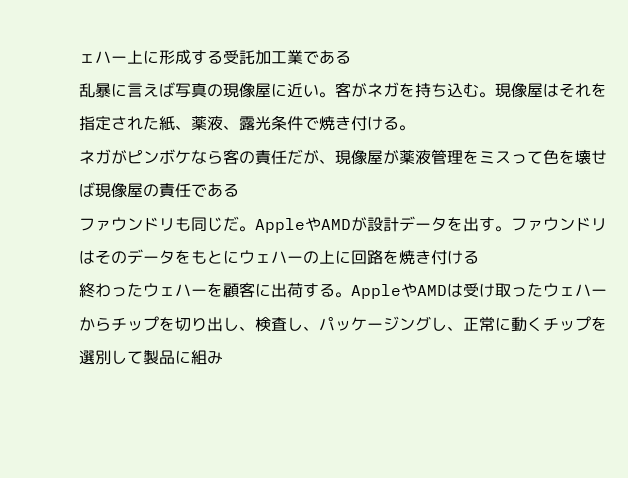ェハー上に形成する受託加工業である
乱暴に言えば写真の現像屋に近い。客がネガを持ち込む。現像屋はそれを指定された紙、薬液、露光条件で焼き付ける。
ネガがピンボケなら客の責任だが、現像屋が薬液管理をミスって色を壊せば現像屋の責任である
ファウンドリも同じだ。AppleやAMDが設計データを出す。ファウンドリはそのデータをもとにウェハーの上に回路を焼き付ける
終わったウェハーを顧客に出荷する。AppleやAMDは受け取ったウェハーからチップを切り出し、検査し、パッケージングし、正常に動くチップを選別して製品に組み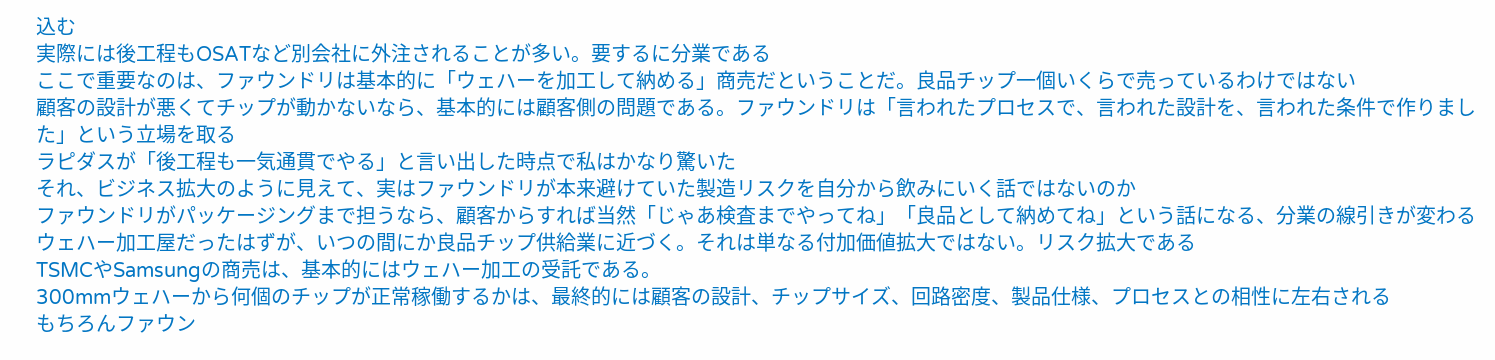込む
実際には後工程もOSATなど別会社に外注されることが多い。要するに分業である
ここで重要なのは、ファウンドリは基本的に「ウェハーを加工して納める」商売だということだ。良品チップ一個いくらで売っているわけではない
顧客の設計が悪くてチップが動かないなら、基本的には顧客側の問題である。ファウンドリは「言われたプロセスで、言われた設計を、言われた条件で作りました」という立場を取る
ラピダスが「後工程も一気通貫でやる」と言い出した時点で私はかなり驚いた
それ、ビジネス拡大のように見えて、実はファウンドリが本来避けていた製造リスクを自分から飲みにいく話ではないのか
ファウンドリがパッケージングまで担うなら、顧客からすれば当然「じゃあ検査までやってね」「良品として納めてね」という話になる、分業の線引きが変わる
ウェハー加工屋だったはずが、いつの間にか良品チップ供給業に近づく。それは単なる付加価値拡大ではない。リスク拡大である
TSMCやSamsungの商売は、基本的にはウェハー加工の受託である。
300mmウェハーから何個のチップが正常稼働するかは、最終的には顧客の設計、チップサイズ、回路密度、製品仕様、プロセスとの相性に左右される
もちろんファウン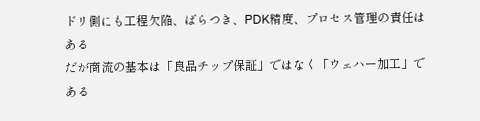ドリ側にも工程欠陥、ばらつき、PDK精度、プロセス管理の責任はある
だが商流の基本は「良品チップ保証」ではなく「ウェハー加工」である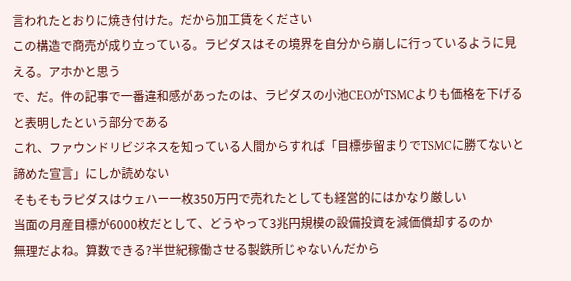言われたとおりに焼き付けた。だから加工賃をください
この構造で商売が成り立っている。ラピダスはその境界を自分から崩しに行っているように見える。アホかと思う
で、だ。件の記事で一番違和感があったのは、ラピダスの小池CEOがTSMCよりも価格を下げると表明したという部分である
これ、ファウンドリビジネスを知っている人間からすれば「目標歩留まりでTSMCに勝てないと諦めた宣言」にしか読めない
そもそもラピダスはウェハー一枚350万円で売れたとしても経営的にはかなり厳しい
当面の月産目標が6000枚だとして、どうやって3兆円規模の設備投資を減価償却するのか
無理だよね。算数できる?半世紀稼働させる製鉄所じゃないんだから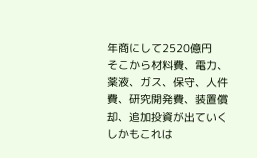年商にして2520億円
そこから材料費、電力、薬液、ガス、保守、人件費、研究開発費、装置償却、追加投資が出ていく
しかもこれは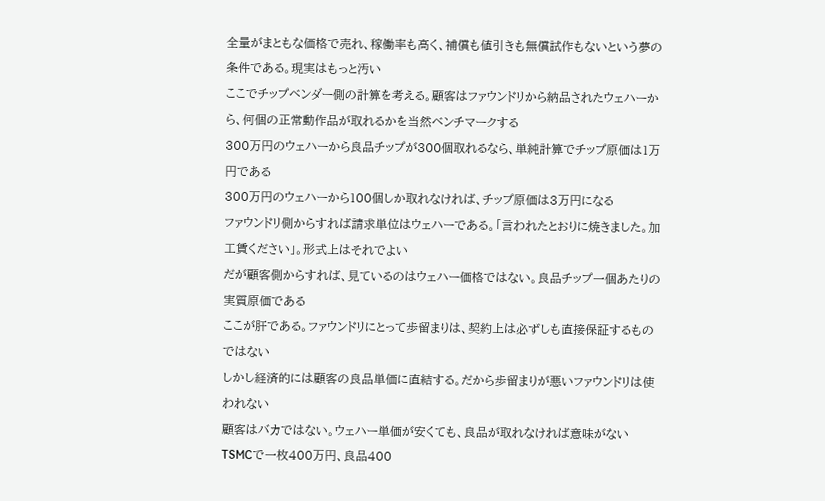全量がまともな価格で売れ、稼働率も高く、補償も値引きも無償試作もないという夢の条件である。現実はもっと汚い
ここでチップベンダー側の計算を考える。顧客はファウンドリから納品されたウェハーから、何個の正常動作品が取れるかを当然ベンチマークする
300万円のウェハーから良品チップが300個取れるなら、単純計算でチップ原価は1万円である
300万円のウェハーから100個しか取れなければ、チップ原価は3万円になる
ファウンドリ側からすれば請求単位はウェハーである。「言われたとおりに焼きました。加工賃ください」。形式上はそれでよい
だが顧客側からすれば、見ているのはウェハー価格ではない。良品チップ一個あたりの実質原価である
ここが肝である。ファウンドリにとって歩留まりは、契約上は必ずしも直接保証するものではない
しかし経済的には顧客の良品単価に直結する。だから歩留まりが悪いファウンドリは使われない
顧客はバカではない。ウェハー単価が安くても、良品が取れなければ意味がない
TSMCで一枚400万円、良品400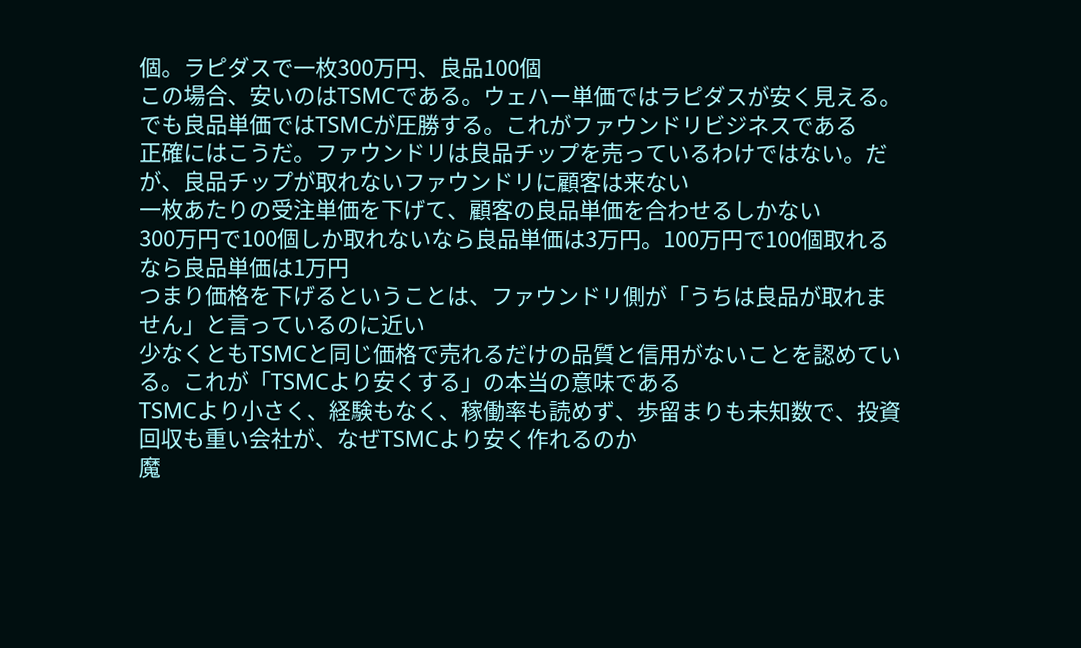個。ラピダスで一枚300万円、良品100個
この場合、安いのはTSMCである。ウェハー単価ではラピダスが安く見える。でも良品単価ではTSMCが圧勝する。これがファウンドリビジネスである
正確にはこうだ。ファウンドリは良品チップを売っているわけではない。だが、良品チップが取れないファウンドリに顧客は来ない
一枚あたりの受注単価を下げて、顧客の良品単価を合わせるしかない
300万円で100個しか取れないなら良品単価は3万円。100万円で100個取れるなら良品単価は1万円
つまり価格を下げるということは、ファウンドリ側が「うちは良品が取れません」と言っているのに近い
少なくともTSMCと同じ価格で売れるだけの品質と信用がないことを認めている。これが「TSMCより安くする」の本当の意味である
TSMCより小さく、経験もなく、稼働率も読めず、歩留まりも未知数で、投資回収も重い会社が、なぜTSMCより安く作れるのか
魔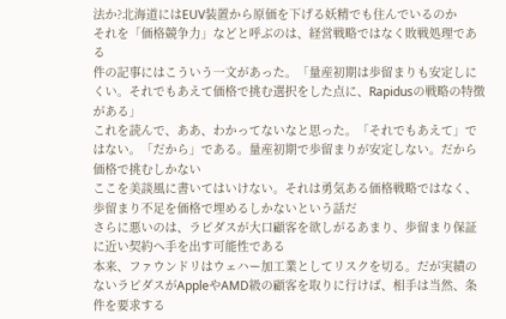法か?北海道にはEUV装置から原価を下げる妖精でも住んでいるのか
それを「価格競争力」などと呼ぶのは、経営戦略ではなく敗戦処理である
件の記事にはこういう一文があった。「量産初期は歩留まりも安定しにくい。それでもあえて価格で挑む選択をした点に、Rapidusの戦略の特徴がある」
これを読んで、ああ、わかってないなと思った。「それでもあえて」ではない。「だから」である。量産初期で歩留まりが安定しない。だから価格で挑むしかない
ここを美談風に書いてはいけない。それは勇気ある価格戦略ではなく、歩留まり不足を価格で埋めるしかないという話だ
さらに悪いのは、ラピダスが大口顧客を欲しがるあまり、歩留まり保証に近い契約へ手を出す可能性である
本来、ファウンドリはウェハー加工業としてリスクを切る。だが実績のないラピダスがAppleやAMD級の顧客を取りに行けば、相手は当然、条件を要求する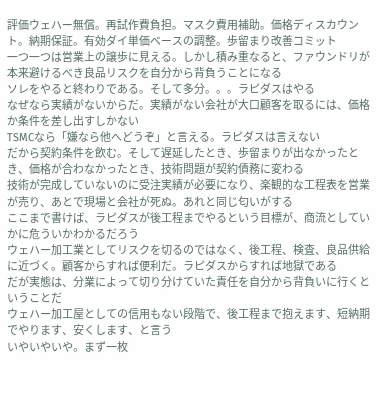評価ウェハー無償。再試作費負担。マスク費用補助。価格ディスカウント。納期保証。有効ダイ単価ベースの調整。歩留まり改善コミット
一つ一つは営業上の譲歩に見える。しかし積み重なると、ファウンドリが本来避けるべき良品リスクを自分から背負うことになる
ソレをやると終わりである。そして多分。。。ラピダスはやる
なぜなら実績がないからだ。実績がない会社が大口顧客を取るには、価格か条件を差し出すしかない
TSMCなら「嫌なら他へどうぞ」と言える。ラピダスは言えない
だから契約条件を飲む。そして遅延したとき、歩留まりが出なかったとき、価格が合わなかったとき、技術問題が契約債務に変わる
技術が完成していないのに受注実績が必要になり、楽観的な工程表を営業が売り、あとで現場と会社が死ぬ。あれと同じ匂いがする
ここまで書けば、ラピダスが後工程までやるという目標が、商流としていかに危ういかわかるだろう
ウェハー加工業としてリスクを切るのではなく、後工程、検査、良品供給に近づく。顧客からすれば便利だ。ラピダスからすれば地獄である
だが実態は、分業によって切り分けていた責任を自分から背負いに行くということだ
ウェハー加工屋としての信用もない段階で、後工程まで抱えます、短納期でやります、安くします、と言う
いやいやいや。まず一枚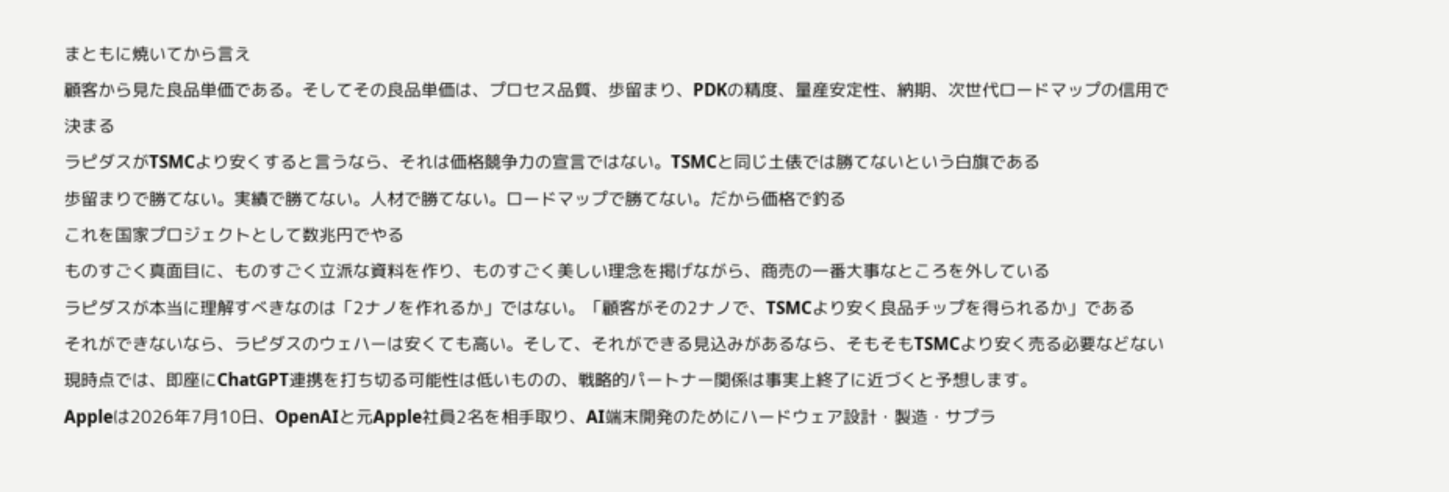まともに焼いてから言え
顧客から見た良品単価である。そしてその良品単価は、プロセス品質、歩留まり、PDKの精度、量産安定性、納期、次世代ロードマップの信用で決まる
ラピダスがTSMCより安くすると言うなら、それは価格競争力の宣言ではない。TSMCと同じ土俵では勝てないという白旗である
歩留まりで勝てない。実績で勝てない。人材で勝てない。ロードマップで勝てない。だから価格で釣る
これを国家プロジェクトとして数兆円でやる
ものすごく真面目に、ものすごく立派な資料を作り、ものすごく美しい理念を掲げながら、商売の一番大事なところを外している
ラピダスが本当に理解すべきなのは「2ナノを作れるか」ではない。「顧客がその2ナノで、TSMCより安く良品チップを得られるか」である
それができないなら、ラピダスのウェハーは安くても高い。そして、それができる見込みがあるなら、そもそもTSMCより安く売る必要などない
現時点では、即座にChatGPT連携を打ち切る可能性は低いものの、戦略的パートナー関係は事実上終了に近づくと予想します。
Appleは2026年7月10日、OpenAIと元Apple社員2名を相手取り、AI端末開発のためにハードウェア設計・製造・サプラ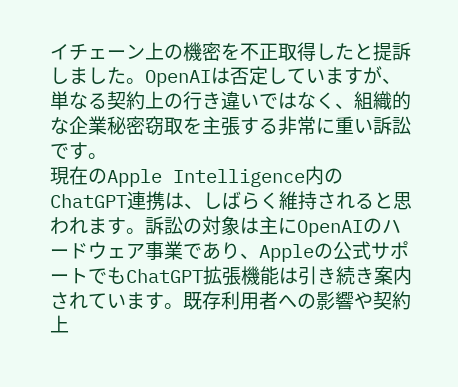イチェーン上の機密を不正取得したと提訴しました。OpenAIは否定していますが、単なる契約上の行き違いではなく、組織的な企業秘密窃取を主張する非常に重い訴訟です。
現在のApple Intelligence内のChatGPT連携は、しばらく維持されると思われます。訴訟の対象は主にOpenAIのハードウェア事業であり、Appleの公式サポートでもChatGPT拡張機能は引き続き案内されています。既存利用者への影響や契約上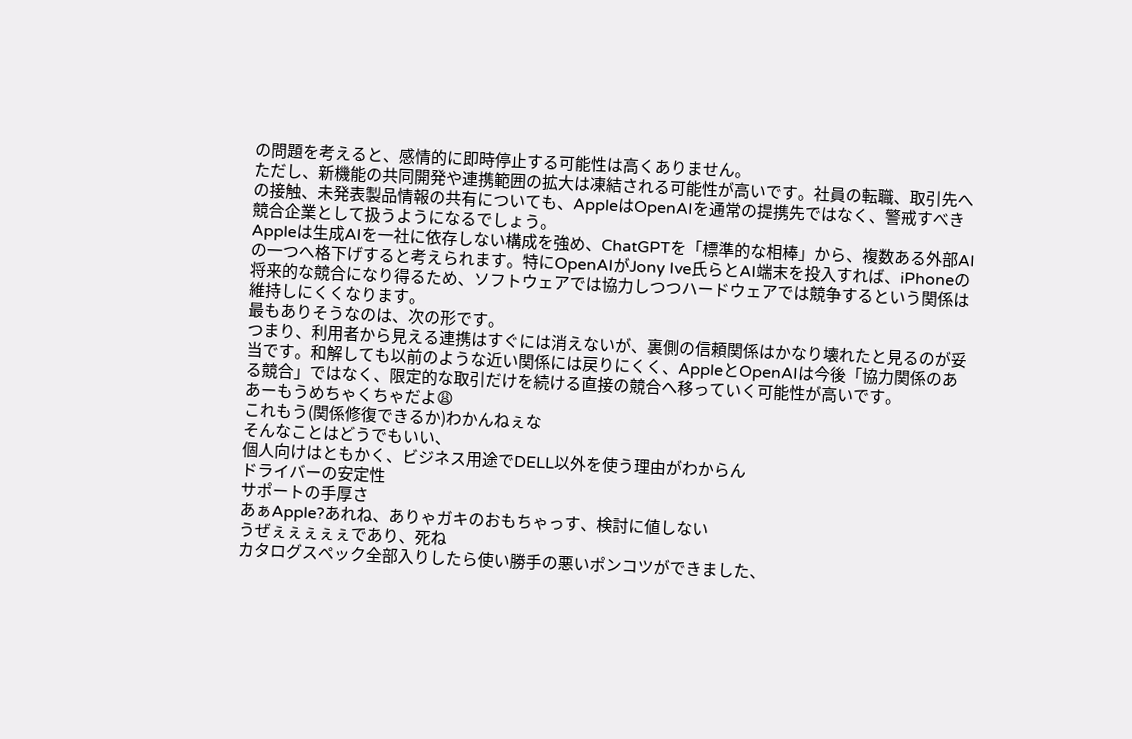の問題を考えると、感情的に即時停止する可能性は高くありません。
ただし、新機能の共同開発や連携範囲の拡大は凍結される可能性が高いです。社員の転職、取引先への接触、未発表製品情報の共有についても、AppleはOpenAIを通常の提携先ではなく、警戒すべき競合企業として扱うようになるでしょう。
Appleは生成AIを一社に依存しない構成を強め、ChatGPTを「標準的な相棒」から、複数ある外部AIの一つへ格下げすると考えられます。特にOpenAIがJony Ive氏らとAI端末を投入すれば、iPhoneの将来的な競合になり得るため、ソフトウェアでは協力しつつハードウェアでは競争するという関係は維持しにくくなります。
最もありそうなのは、次の形です。
つまり、利用者から見える連携はすぐには消えないが、裏側の信頼関係はかなり壊れたと見るのが妥当です。和解しても以前のような近い関係には戻りにくく、AppleとOpenAIは今後「協力関係のある競合」ではなく、限定的な取引だけを続ける直接の競合へ移っていく可能性が高いです。
あーもうめちゃくちゃだよ😩
これもう(関係修復できるか)わかんねぇな
そんなことはどうでもいい、
個人向けはともかく、ビジネス用途でDELL以外を使う理由がわからん
ドライバーの安定性
サポートの手厚さ
あぁApple?あれね、ありゃガキのおもちゃっす、検討に値しない
うぜぇぇぇぇぇであり、死ね
カタログスペック全部入りしたら使い勝手の悪いポンコツができました、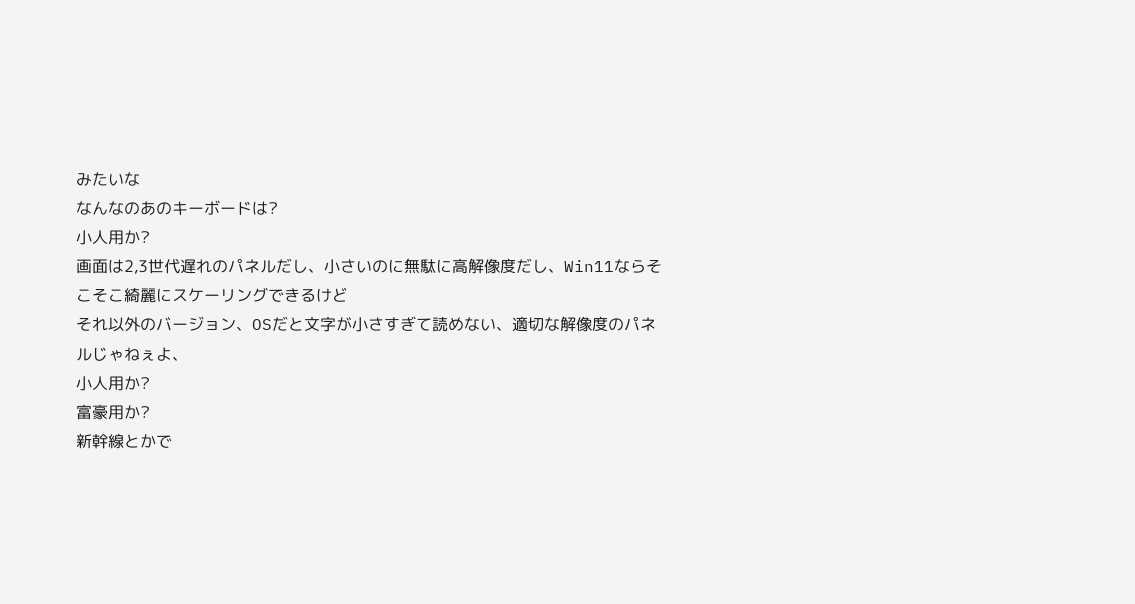みたいな
なんなのあのキーボードは?
小人用か?
画面は2,3世代遅れのパネルだし、小さいのに無駄に高解像度だし、Win11ならそこそこ綺麗にスケーリングできるけど
それ以外のバージョン、OSだと文字が小さすぎて読めない、適切な解像度のパネルじゃねぇよ、
小人用か?
富豪用か?
新幹線とかで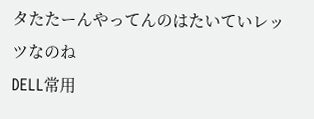タたたーんやってんのはたいていレッツなのね
DELL常用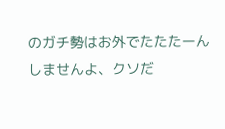のガチ勢はお外でたたたーんしませんよ、クソだ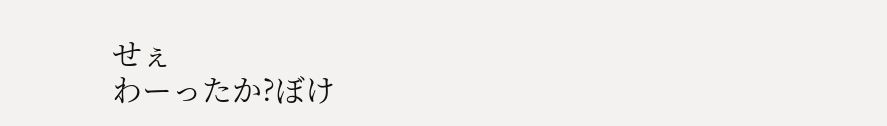せぇ
わーったか?ぼけ